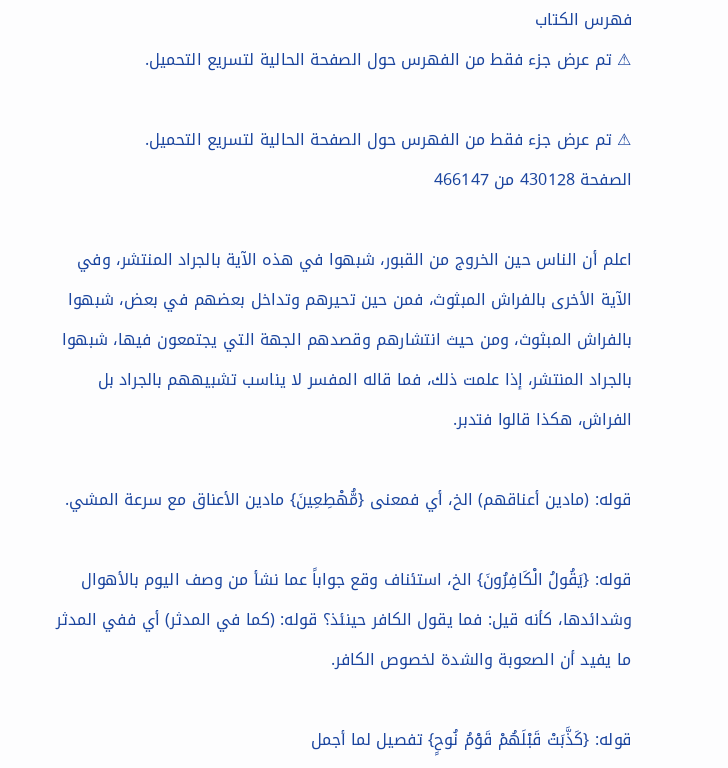فهرس الكتاب
⚠ تم عرض جزء فقط من الفهرس حول الصفحة الحالية لتسريع التحميل.

⚠ تم عرض جزء فقط من الفهرس حول الصفحة الحالية لتسريع التحميل.
الصفحة 430128 من 466147

اعلم أن الناس حين الخروج من القبور، شبهوا في هذه الآية بالجراد المنتشر، وفي الآية الأخرى بالفراش المبثوث، فمن حين تحيرهم وتداخل بعضهم في بعض، شبهوا بالفراش المبثوث، ومن حيث انتشارهم وقصدهم الجهة التي يجتمعون فيها، شبهوا بالجراد المنتشر، إذا علمت ذلك، فما قاله المفسر لا يناسب تشبيههم بالجراد بل الفراش، هكذا قالوا فتدبر.

قوله: (مادين أعناقهم) الخ، أي فمعنى {مُّهْطِعِينَ} مادين الأعناق مع سرعة المشي.

قوله: {يَقُولُ الْكَافِرُونَ} الخ، استئناف وقع جواباً عما نشأ من وصف اليوم بالأهوال وشدائدها، كأنه قيل: فما يقول الكافر حينئذ؟ قوله: (كما في المدثر) أي ففي المدثر ما يفيد أن الصعوبة والشدة لخصوص الكافر.

قوله: {كَذَّبَتْ قَبْلَهُمْ قَوْمُ نُوحٍ} تفصيل لما أجمل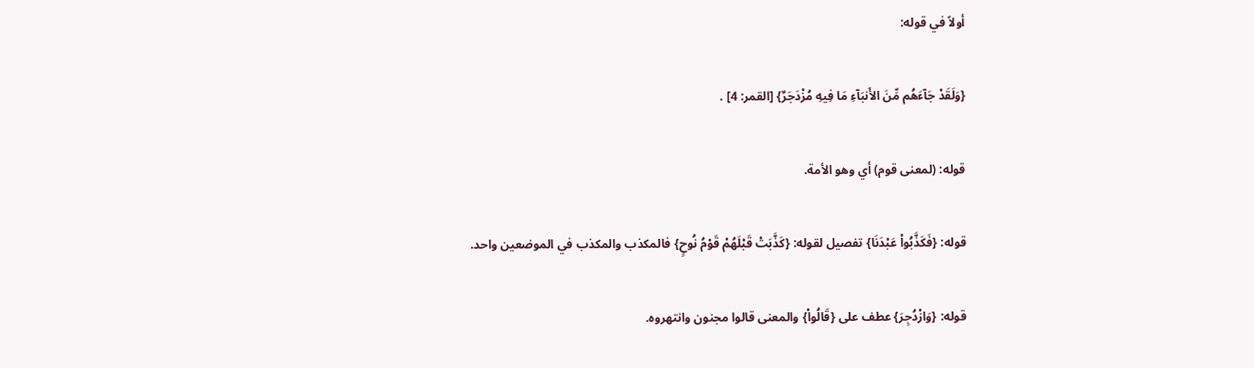أولاً في قوله:

{وَلَقَدْ جَآءَهُم مِّنَ الأَنبَآءِ مَا فِيهِ مُزْدَجَرٌ} [القمر: 4] .

قوله: (لمعنى قوم) أي وهو الأمة.

قوله: {فَكَذَّبُواْ عَبْدَنَا} تفصيل لقوله: {كَذَّبَتْ قَبْلَهُمْ قَوْمُ نُوحٍ} فالمكذب والمكذب في الموضعين واحد.

قوله: {وَازْدُجِرَ} عطف على {قَالُواْ} والمعنى قالوا مجنون وانتهروه.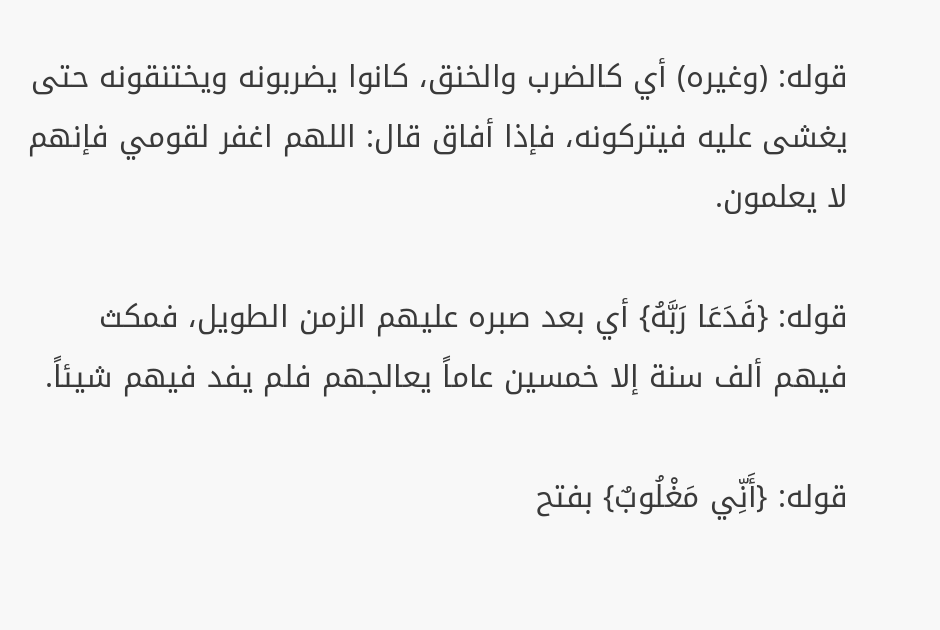قوله: (وغيره) أي كالضرب والخنق، كانوا يضربونه ويختنقونه حتى يغشى عليه فيتركونه، فإذا أفاق قال: اللهم اغفر لقومي فإنهم لا يعلمون.

قوله: {فَدَعَا رَبَّهُ} أي بعد صبره عليهم الزمن الطويل، فمكث فيهم ألف سنة إلا خمسين عاماً يعالجهم فلم يفد فيهم شيئاً.

قوله: {أَنِّي مَغْلُوبٌ} بفتح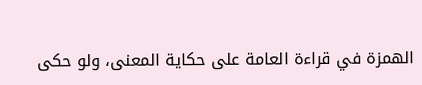الهمزة في قراءة العامة على حكاية المعنى، ولو حكى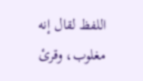اللفظ لقال إنه مغلوب، وقرئ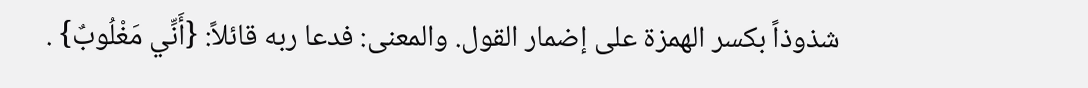شذوذاً بكسر الهمزة على إضمار القول. والمعنى: فدعا ربه قائلاً: {أَنِّي مَغْلُوبٌ} .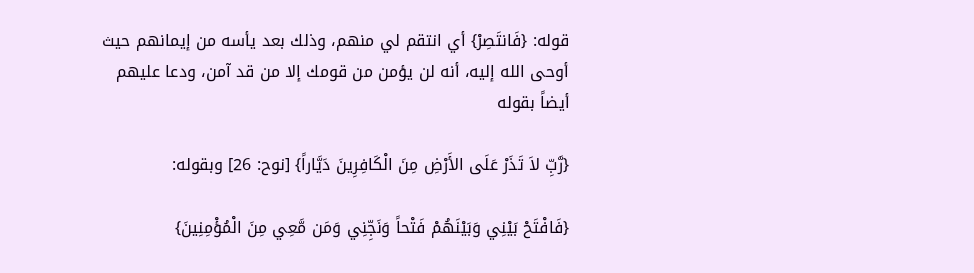قوله: {فَانتَصِرْ} أي انتقم لي منهم، وذلك بعد يأسه من إيمانهم حيث أوحى الله إليه، أنه لن يؤمن من قومك إلا من قد آمن، ودعا عليهم أيضاً بقوله

{رَّبِّ لاَ تَذَرْ عَلَى الأَرْضِ مِنَ الْكَافِرِينَ دَيَّاراً} [نوح: 26] وبقوله:

{فَافْتَحْ بَيْنِي وَبَيْنَهُمْ فَتْحاً وَنَجِّنِي وَمَن مَّعِي مِنَ الْمُؤْمِنِينَ}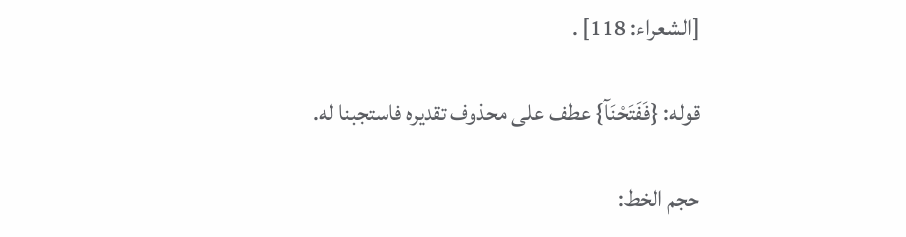[الشعراء: 118] .

قوله: {فَفَتَحْنَآ} عطف على محذوف تقديره فاستجبنا له.

حجم الخط: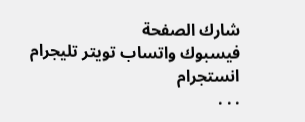شارك الصفحة
فيسبوك واتساب تويتر تليجرام انستجرام
. . .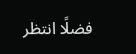فضلًا انتظر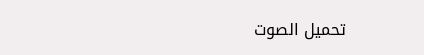تحميل الصوت